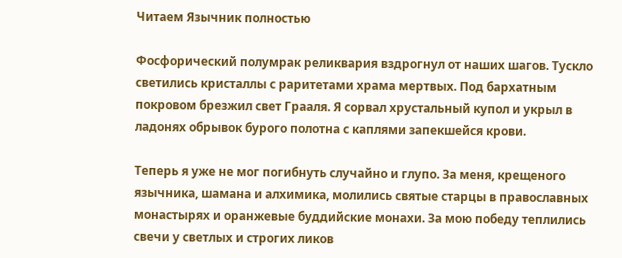Читаем Язычник полностью

Фосфорический полумрак реликвария вздрогнул от наших шагов. Тускло светились кристаллы с раритетами храма мертвых. Под бархатным покровом брезжил свет Грааля. Я сорвал хрустальный купол и укрыл в ладонях обрывок бурого полотна с каплями запекшейся крови.

Теперь я уже не мог погибнуть случайно и глупо. За меня, крещеного язычника, шамана и алхимика, молились святые старцы в православных монастырях и оранжевые буддийские монахи. За мою победу теплились свечи у светлых и строгих ликов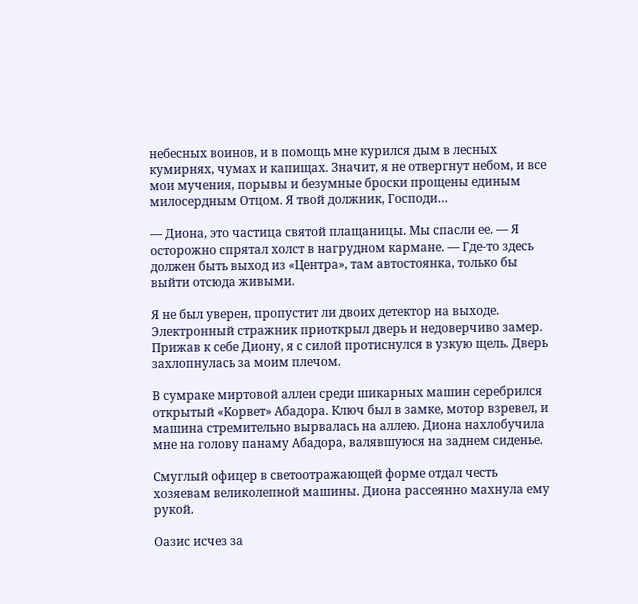небесных воинов, и в помощь мне курился дым в лесных кумирнях, чумах и капищах. Значит, я не отвергнут небом, и все мои мучения, порывы и безумные броски прощены единым милосердным Отцом. Я твой должник, Господи…

— Диона, это частица святой плащаницы. Мы спасли ее. — Я осторожно спрятал холст в нагрудном кармане. — Где-то здесь должен быть выход из «Центра», там автостоянка, только бы выйти отсюда живыми.

Я не был уверен, пропустит ли двоих детектор на выходе. Электронный стражник приоткрыл дверь и недоверчиво замер. Прижав к себе Диону, я с силой протиснулся в узкую щель. Дверь захлопнулась за моим плечом.

В сумраке миртовой аллеи среди шикарных машин серебрился открытый «Корвет» Абадора. Ключ был в замке, мотор взревел, и машина стремительно вырвалась на аллею. Диона нахлобучила мне на голову панаму Абадора, валявшуюся на заднем сиденье.

Смуглый офицер в светоотражающей форме отдал честь хозяевам великолепной машины. Диона рассеянно махнула ему рукой.

Оазис исчез за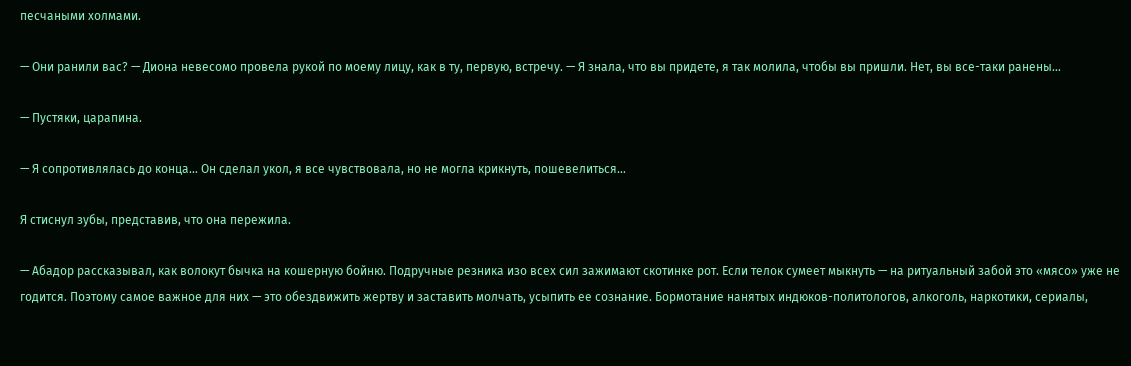песчаными холмами.

— Они ранили вас? — Диона невесомо провела рукой по моему лицу, как в ту, первую, встречу. — Я знала, что вы придете, я так молила, чтобы вы пришли. Нет, вы все-таки ранены…

— Пустяки, царапина.

— Я сопротивлялась до конца… Он сделал укол, я все чувствовала, но не могла крикнуть, пошевелиться…

Я стиснул зубы, представив, что она пережила.

— Абадор рассказывал, как волокут бычка на кошерную бойню. Подручные резника изо всех сил зажимают скотинке рот. Если телок сумеет мыкнуть — на ритуальный забой это «мясо» уже не годится. Поэтому самое важное для них — это обездвижить жертву и заставить молчать, усыпить ее сознание. Бормотание нанятых индюков-политологов, алкоголь, наркотики, сериалы,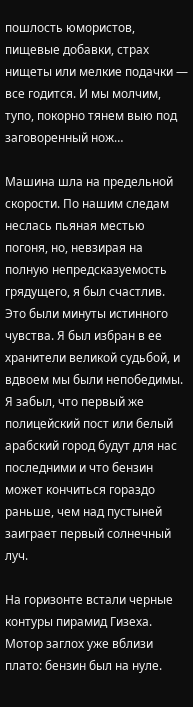пошлость юмористов, пищевые добавки, страх нищеты или мелкие подачки — все годится. И мы молчим, тупо, покорно тянем выю под заговоренный нож…

Машина шла на предельной скорости. По нашим следам неслась пьяная местью погоня, но, невзирая на полную непредсказуемость грядущего, я был счастлив. Это были минуты истинного чувства. Я был избран в ее хранители великой судьбой, и вдвоем мы были непобедимы. Я забыл, что первый же полицейский пост или белый арабский город будут для нас последними и что бензин может кончиться гораздо раньше, чем над пустыней заиграет первый солнечный луч.

На горизонте встали черные контуры пирамид Гизеха. Мотор заглох уже вблизи плато: бензин был на нуле.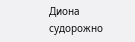Диона судорожно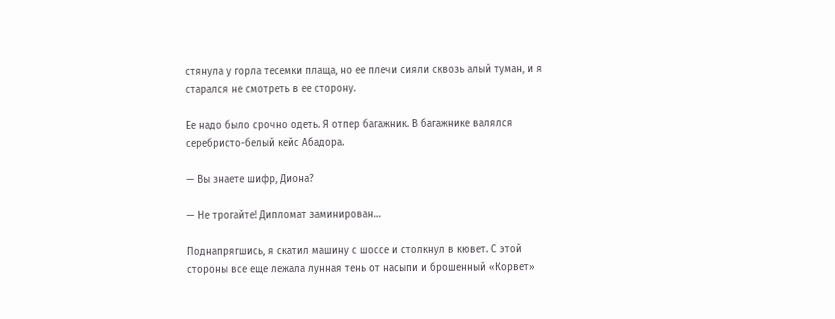стянула у горла тесемки плаща, но ее плечи сияли сквозь алый туман, и я старался не смотреть в ее сторону.

Ее надо было срочно одеть. Я отпер багажник. В багажнике валялся серебристо-белый кейс Абадора.

— Вы знаете шифр, Диона?

— Не трогайте! Дипломат заминирован…

Поднапрягшись, я скатил машину с шоссе и столкнул в кювет. С этой стороны все еще лежала лунная тень от насыпи и брошенный «Корвет»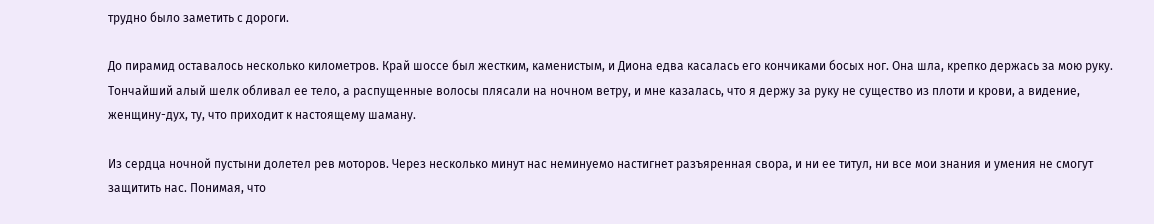трудно было заметить с дороги.

До пирамид оставалось несколько километров. Край шоссе был жестким, каменистым, и Диона едва касалась его кончиками босых ног. Она шла, крепко держась за мою руку. Тончайший алый шелк обливал ее тело, а распущенные волосы плясали на ночном ветру, и мне казалась, что я держу за руку не существо из плоти и крови, а видение, женщину-дух, ту, что приходит к настоящему шаману.

Из сердца ночной пустыни долетел рев моторов. Через несколько минут нас неминуемо настигнет разъяренная свора, и ни ее титул, ни все мои знания и умения не смогут защитить нас. Понимая, что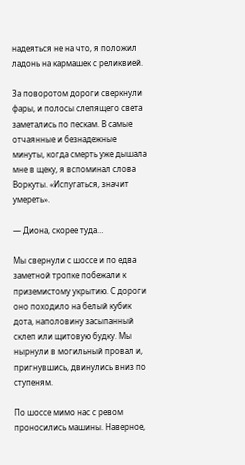надеяться не на что, я положил ладонь на кармашек с реликвией.

За поворотом дороги сверкнули фары, и полосы слепящего света заметались по пескам. В самые отчаянные и безнадежные минуты, когда смерть уже дышала мне в щеку, я вспоминал слова Воркуты. «Испугаться, значит умереть».

— Диона, скорее туда…

Мы свернули с шоссе и по едва заметной тропке побежали к приземистому укрытию. С дороги оно походило на белый кубик дота, наполовину засыпанный склеп или щитовую будку. Мы нырнули в могильный провал и, пригнувшись, двинулись вниз по ступеням.

По шоссе мимо нас с ревом проносились машины. Наверное,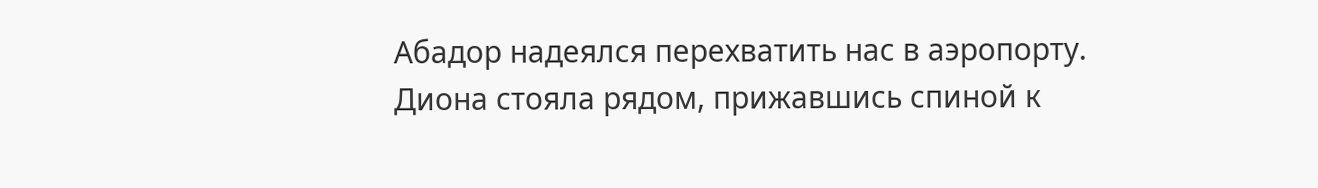Абадор надеялся перехватить нас в аэропорту. Диона стояла рядом, прижавшись спиной к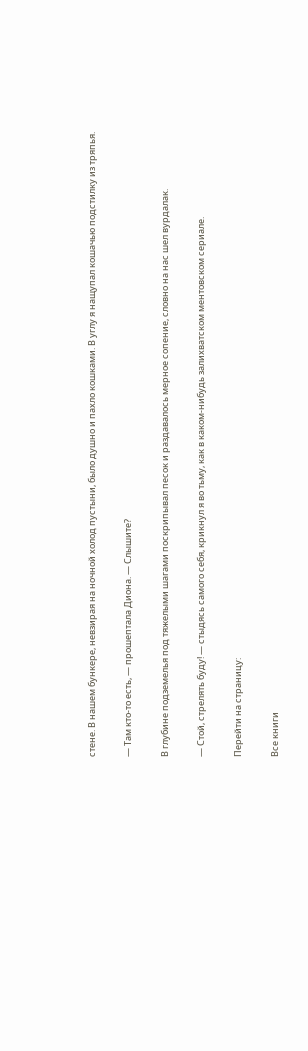стене. В нашем бункере, невзирая на ночной холод пустыни, было душно и пахло кошками. В углу я нащупал кошачью подстилку из тряпья.

— Там кто-то есть, — прошептала Диона. — Слышите?

В глубине подземелья под тяжелыми шагами поскрипывал песок и раздавалось мерное сопение, словно на нас шел вурдалак.

— Стой, стрелять буду! — стыдясь самого себя, крикнул я во тьму, как в каком-нибудь залихватском ментовском сериале.

Перейти на страницу:

Все книги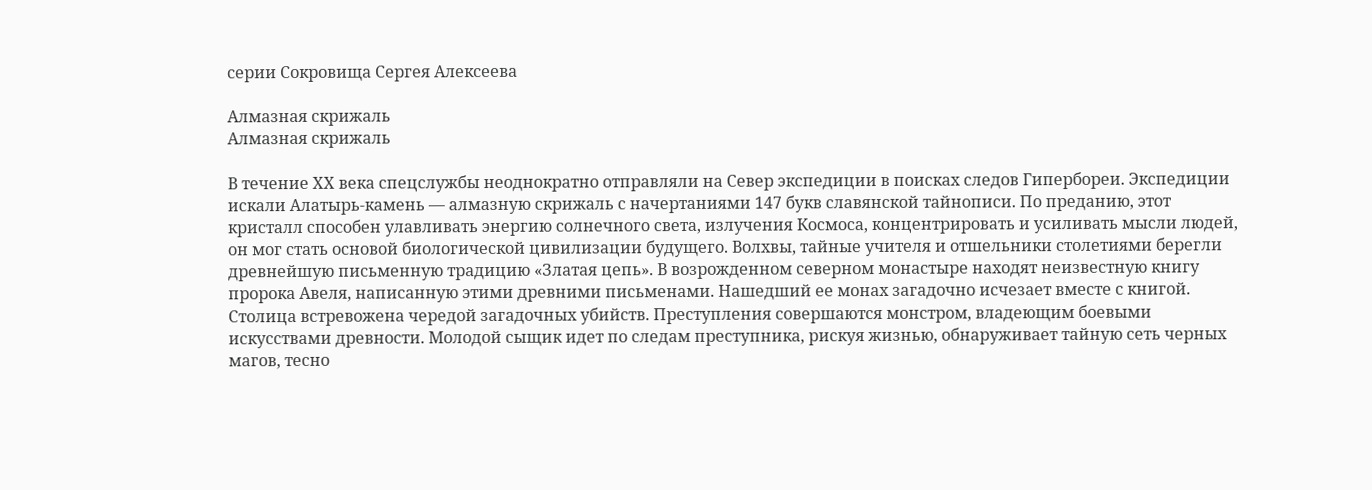серии Сокровища Сергея Алексеева

Алмазная скрижаль
Алмазная скрижаль

В течение ХХ века спецслужбы неоднократно отправляли на Север экспедиции в поисках следов Гипербореи. Экспедиции искали Алатырь-камень — алмазную скрижаль с начертаниями 147 букв славянской тайнописи. По преданию, этот кристалл способен улавливать энергию солнечного света, излучения Космоса, концентрировать и усиливать мысли людей, он мог стать основой биологической цивилизации будущего. Волхвы, тайные учителя и отшельники столетиями берегли древнейшую письменную традицию «Златая цепь». В возрожденном северном монастыре находят неизвестную книгу пророка Авеля, написанную этими древними письменами. Нашедший ее монах загадочно исчезает вместе с книгой. Столица встревожена чередой загадочных убийств. Преступления совершаются монстром, владеющим боевыми искусствами древности. Молодой сыщик идет по следам преступника, рискуя жизнью, обнаруживает тайную сеть черных магов, тесно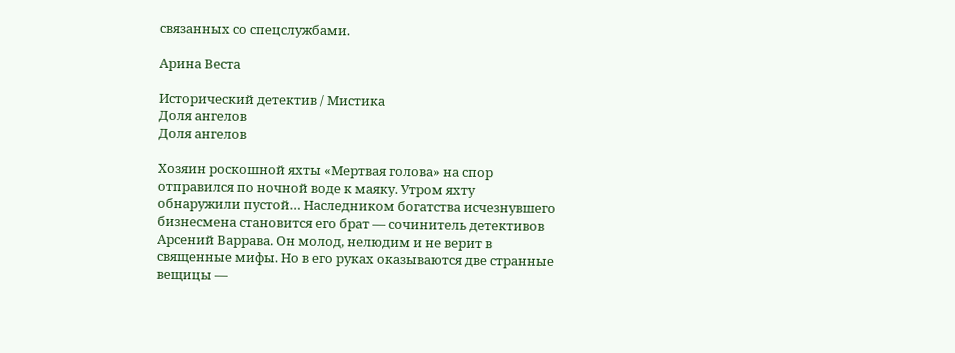связанных со спецслужбами.

Арина Веста

Исторический детектив / Мистика
Доля ангелов
Доля ангелов

Хозяин роскошной яхты «Мертвая голова» на спор отправился по ночной воде к маяку. Утром яхту обнаружили пустой… Наследником богатства исчезнувшего бизнесмена становится его брат — сочинитель детективов Арсений Варрава. Он молод, нелюдим и не верит в священные мифы. Но в его руках оказываются две странные вещицы —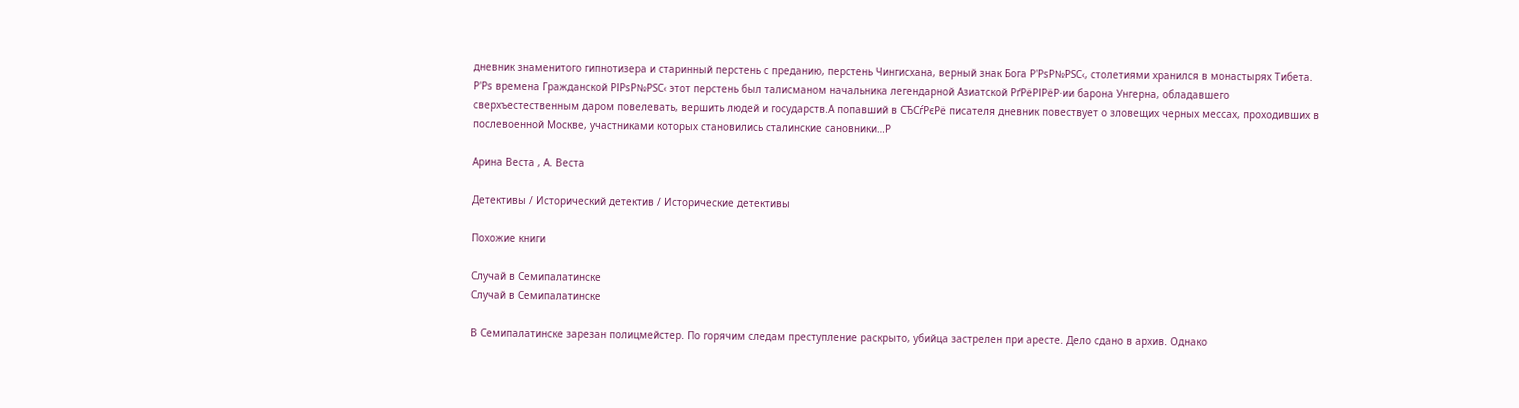дневник знаменитого гипнотизера и старинный перстень с преданию, перстень Чингисхана, верный знак Бога Р'РѕР№РЅС‹, столетиями хранился в монастырях Тибета. Р'Рѕ времена Гражданской РІРѕР№РЅС‹ этот перстень был талисманом начальника легендарной Азиатской РґРёРІРёР·ии барона Унгерна, обладавшего сверхъестественным даром повелевать, вершить людей и государств.А попавший в СЂСѓРєРё писателя дневник повествует о зловещих черных мессах, проходивших в послевоенной Москве, участниками которых становились сталинские сановники…Р

Арина Веста , А. Веста

Детективы / Исторический детектив / Исторические детективы

Похожие книги

Случай в Семипалатинске
Случай в Семипалатинске

В Семипалатинске зарезан полицмейстер. По горячим следам преступление раскрыто, убийца застрелен при аресте. Дело сдано в архив. Однако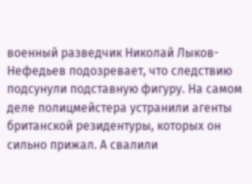военный разведчик Николай Лыков-Нефедьев подозревает, что следствию подсунули подставную фигуру. На самом деле полицмейстера устранили агенты британской резидентуры, которых он сильно прижал. А свалили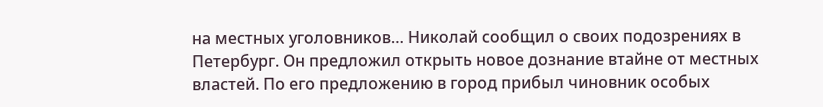на местных уголовников… Николай сообщил о своих подозрениях в Петербург. Он предложил открыть новое дознание втайне от местных властей. По его предложению в город прибыл чиновник особых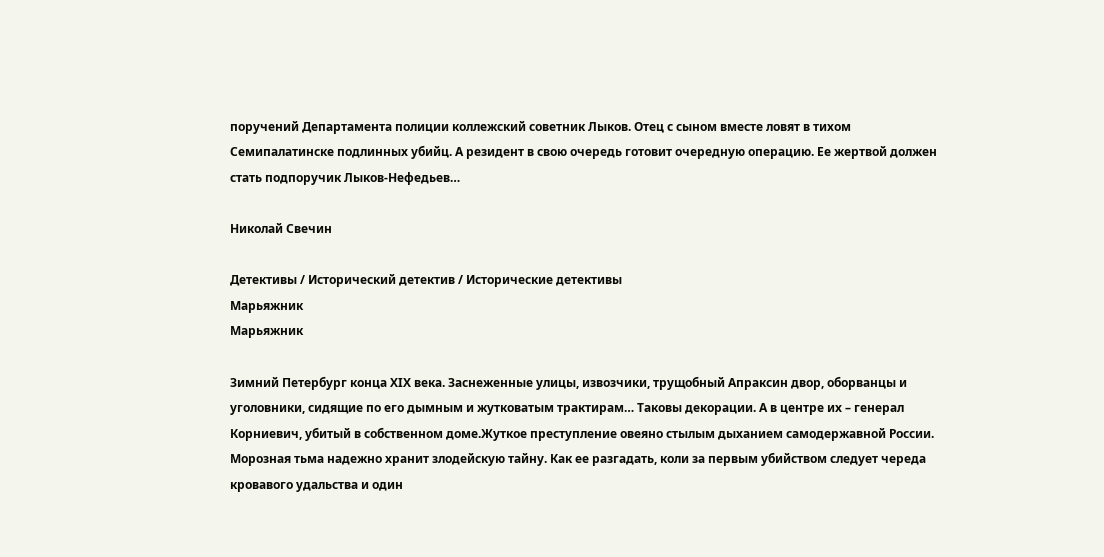поручений Департамента полиции коллежский советник Лыков. Отец с сыном вместе ловят в тихом Семипалатинске подлинных убийц. А резидент в свою очередь готовит очередную операцию. Ее жертвой должен стать подпоручик Лыков-Нефедьев…

Николай Свечин

Детективы / Исторический детектив / Исторические детективы
Марьяжник
Марьяжник

Зимний Петербург конца ХIХ века. Заснеженные улицы, извозчики, трущобный Апраксин двор, оборванцы и уголовники, сидящие по его дымным и жутковатым трактирам… Таковы декорации. А в центре их – генерал Корниевич, убитый в собственном доме.Жуткое преступление овеяно стылым дыханием самодержавной России. Морозная тьма надежно хранит злодейскую тайну. Как ее разгадать, коли за первым убийством следует череда кровавого удальства и один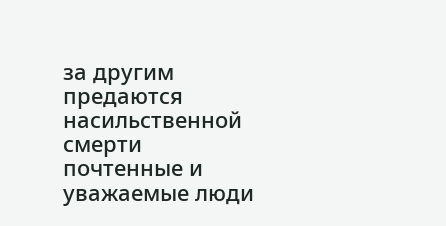за другим предаются насильственной смерти почтенные и уважаемые люди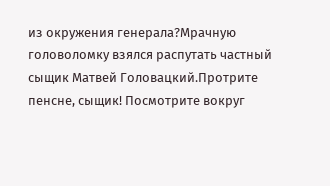из окружения генерала?Мрачную головоломку взялся распутать частный сыщик Матвей Головацкий.Протрите пенсне, сыщик! Посмотрите вокруг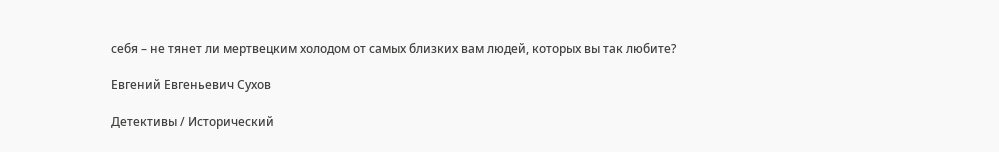себя – не тянет ли мертвецким холодом от самых близких вам людей, которых вы так любите?

Евгений Евгеньевич Сухов

Детективы / Исторический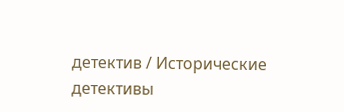детектив / Исторические детективы